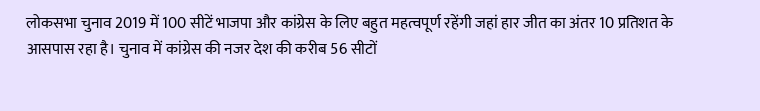लोकसभा चुनाव 2019 में 100 सीटें भाजपा और कांग्रेस के लिए बहुत महत्वपूर्ण रहेंगी जहां हार जीत का अंतर 10 प्रतिशत के आसपास रहा है। चुनाव में कांग्रेस की नजर देश की करीब 56 सीटों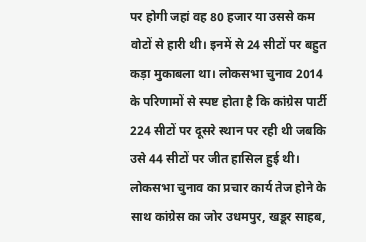पर होगी जहां वह 80 हजार या उससे कम वोटों से हारी थी। इनमें से 24 सीटों पर बहुत कड़ा मुकाबला था। लोकसभा चुनाव 2014 के परिणामों से स्पष्ट होता है कि कांग्रेस पार्टी 224 सीटों पर दूसरे स्थान पर रही थी जबकि उसे 44 सीटों पर जीत हासिल हुई थी।
लोकसभा चुनाव का प्रचार कार्य तेज होने के साथ कांग्रेस का जोर उधमपुर, खडूर साहब,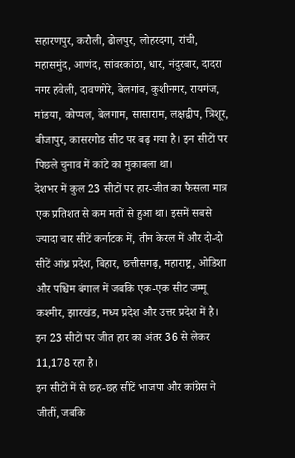सहारणपुर, करौली, ढोलपुर, लोहरदगा, रांची, महासमुंद, आणंद, सांवरकांठा, धार, नंदुरबार, दादरा नगर हवेली, दावणगेरे, बेलगांव, कुशीनगर, रायगंज, मांडया, कोप्पल, बेलगाम, सासाराम, लक्षद्वीप, त्रिशूर, बीजापुर, कासरगोड सीट पर बढ़ गया है। इन सीटों पर पिछले चुनाव में कांटे का मुकाबला था।
देशभर में कुल 23 सीटों पर हार-जीत का फैसला मात्र एक प्रतिशत से कम मतों से हुआ था। इसमें सबसे ज्यादा चार सीटें कर्नाटक में, तीन केरल में और दो-दो सीटें आंध्र प्रदेश, बिहार, छत्तीसगढ़, महाराष्ट्र, ओडिशा और पश्चिम बंगाल में जबकि एक-एक सीट जम्मू कश्मीर, झारखंड, मध्य प्रदेश और उत्तर प्रदेश में है। इन 23 सीटों पर जीत हार का अंतर 36 से लेकर 11,178 रहा है।
इन सीटों में से छह-छह सीटें भाजपा और कांग्रेस ने जीतीं, जबकि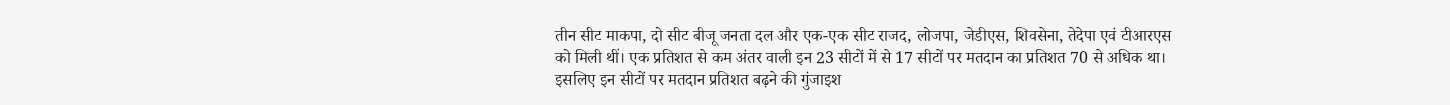तीन सीट माकपा, दो सीट बीजू जनता दल और एक-एक सीट राजद, लोजपा, जेडीएस, शिवसेना, तेदेपा एवं टीआरएस को मिली थीं। एक प्रतिशत से कम अंतर वाली इन 23 सीटों में से 17 सीटों पर मतदान का प्रतिशत 70 से अधिक था। इसलिए इन सीटों पर मतदान प्रतिशत बढ़ने की गुंजाइश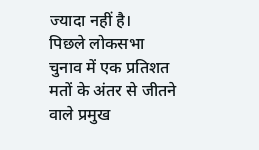ज्यादा नहीं है।
पिछले लोकसभा चुनाव में एक प्रतिशत मतों के अंतर से जीतने वाले प्रमुख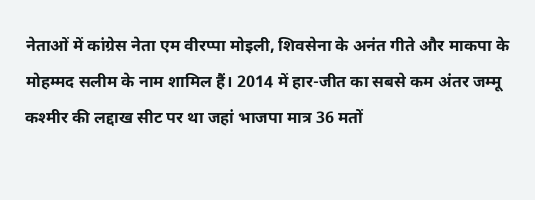नेताओं में कांग्रेस नेता एम वीरप्पा मोइली, शिवसेना के अनंत गीते और माकपा के मोहम्मद सलीम के नाम शामिल हैं। 2014 में हार-जीत का सबसे कम अंतर जम्मू कश्मीर की लद्दाख सीट पर था जहां भाजपा मात्र 36 मतों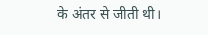के अंतर से जीती थी।